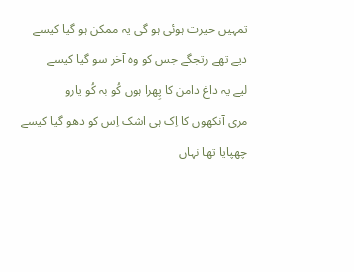تمہیں حیرت ہوئی ہو گی یہ ممکن ہو گیا کیسے
دیے تھے رتجگے جس کو وہ آخر سو گیا کیسے
لیے یہ داغ دامن کا پِھرا ہوں کُو بہ کُو یارو
مری آنکھوں کا اِک ہی اشک اِس کو دھو گیا کیسے
چھپایا تھا نہاں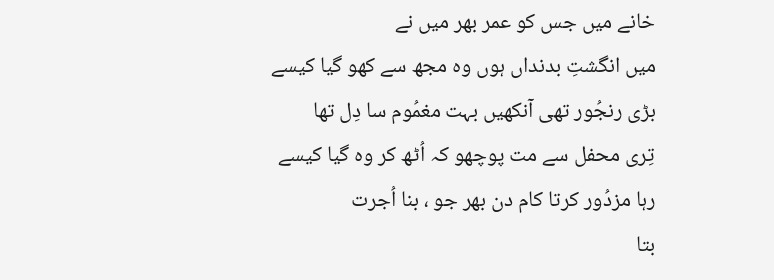خانے میں جس کو عمر بھر میں نے
میں انگشتِ بدنداں ہوں وہ مجھ سے کھو گیا کیسے
بڑی رنجُور تھی آنکھیں بہت مغمُوم سا دِل تھا
تِری محفل سے مت پوچھو کہ اُٹھ کر وہ گیا کیسے
رہا مزدُور کرتا کام دن بھر جو ، بنا اُجرت
بتا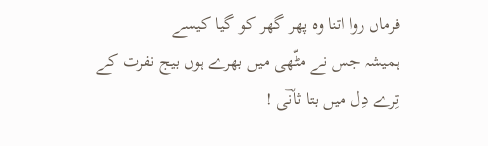فرماں روا اتنا وہ پھر گھر کو گیا کیسے
ہمیشہ جس نے مٹّھی میں بھرے ہوں بیج نفرت کے
تِرے دِل میں بتا ثانؔی !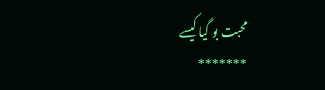محبت بو گیا کیسے
*******